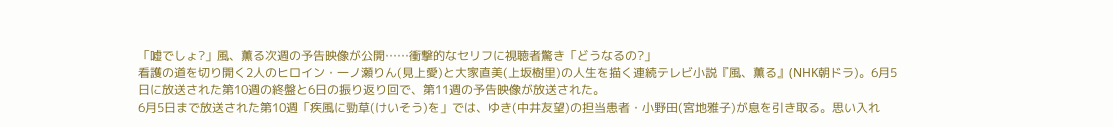「嘘でしょ?」風、薫る次週の予告映像が公開……衝撃的なセリフに視聴者驚き「どうなるの?」
看護の道を切り開く2人のヒロイン・一ノ瀬りん(見上愛)と大家直美(上坂樹里)の人生を描く連続テレビ小説『風、薫る』(NHK朝ドラ)。6月5日に放送された第10週の終盤と6日の振り返り回で、第11週の予告映像が放送された。
6月5日まで放送された第10週「疾風に勁草(けいそう)を」では、ゆき(中井友望)の担当患者・小野田(宮地雅子)が息を引き取る。思い入れ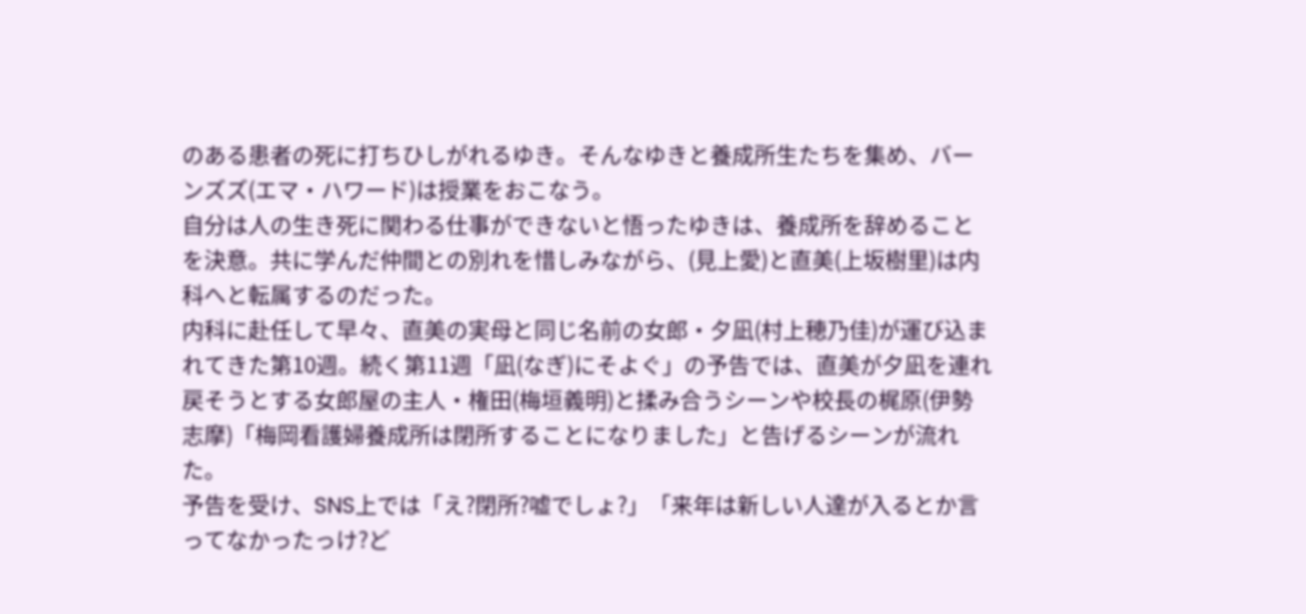のある患者の死に打ちひしがれるゆき。そんなゆきと養成所生たちを集め、バーンズズ(エマ・ハワード)は授業をおこなう。
自分は人の生き死に関わる仕事ができないと悟ったゆきは、養成所を辞めることを決意。共に学んだ仲間との別れを惜しみながら、(見上愛)と直美(上坂樹里)は内科へと転属するのだった。
内科に赴任して早々、直美の実母と同じ名前の女郎・夕凪(村上穂乃佳)が運び込まれてきた第10週。続く第11週「凪(なぎ)にそよぐ」の予告では、直美が夕凪を連れ戻そうとする女郎屋の主人・権田(梅垣義明)と揉み合うシーンや校長の梶原(伊勢志摩)「梅岡看護婦養成所は閉所することになりました」と告げるシーンが流れた。
予告を受け、SNS上では「え?閉所?嘘でしょ?」「来年は新しい人達が入るとか言ってなかったっけ?ど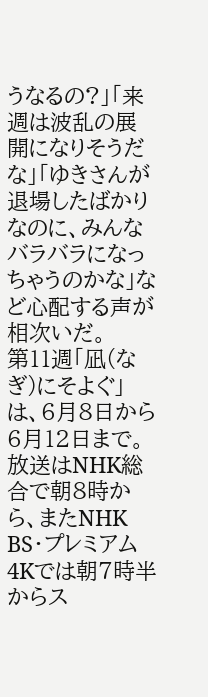うなるの?」「来週は波乱の展開になりそうだな」「ゆきさんが退場したばかりなのに、みんなバラバラになっちゃうのかな」など心配する声が相次いだ。
第11週「凪(なぎ)にそよぐ」は、6月8日から6月12日まで。放送はNHK総合で朝8時から、またNHK BS・プレミアム4Kでは朝7時半からス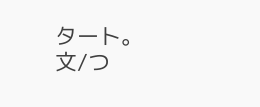タート。
文/つ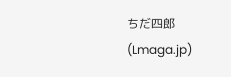ちだ四郎
(Lmaga.jp)